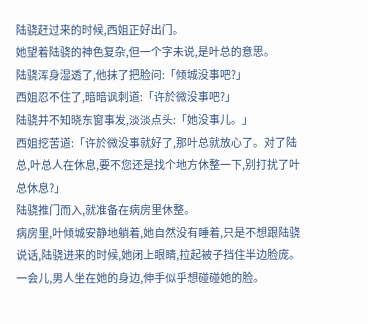陆骁赶过来的时候,西姐正好出门。
她望着陆骁的神色复杂,但一个字未说,是叶总的意思。
陆骁浑身湿透了,他抹了把脸问:「倾城没事吧?」
西姐忍不住了,暗暗讽刺道:「许於微没事吧?」
陆骁并不知晓东窗事发,淡淡点头:「她没事儿。」
西姐挖苦道:「许於微没事就好了,那叶总就放心了。对了陆总,叶总人在休息,要不您还是找个地方休整一下,别打扰了叶总休息?」
陆骁推门而入,就准备在病房里休整。
病房里,叶倾城安静地躺着,她自然没有睡着,只是不想跟陆骁说话,陆骁进来的时候,她闭上眼睛,拉起被子挡住半边脸庞。
一会儿,男人坐在她的身边,伸手似乎想碰碰她的脸。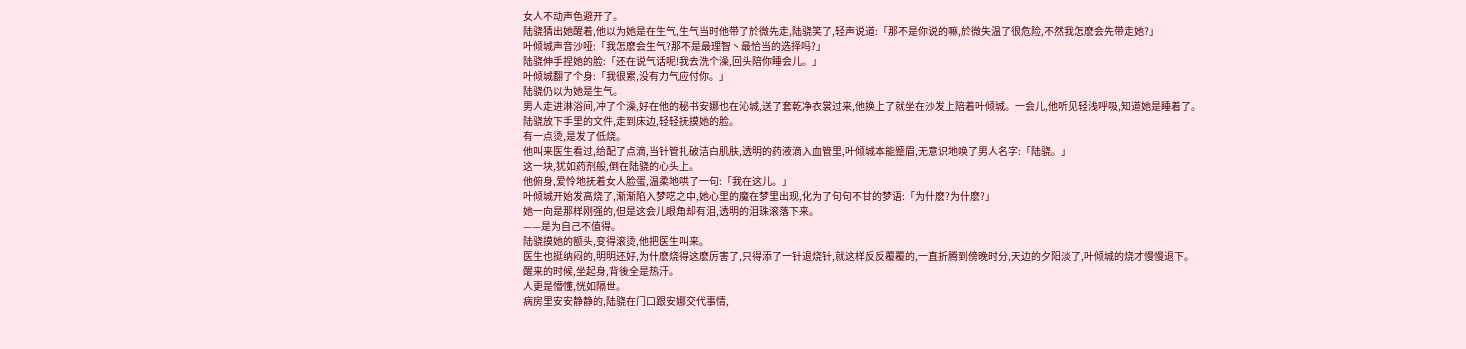女人不动声色避开了。
陆骁猜出她醒着,他以为她是在生气,生气当时他带了於微先走,陆骁笑了,轻声说道:「那不是你说的嘛,於微失温了很危险,不然我怎麽会先带走她?」
叶倾城声音沙哑:「我怎麽会生气?那不是最理智丶最恰当的选择吗?」
陆骁伸手捏她的脸:「还在说气话呢!我去洗个澡,回头陪你睡会儿。」
叶倾城翻了个身:「我很累,没有力气应付你。」
陆骁仍以为她是生气。
男人走进淋浴间,冲了个澡,好在他的秘书安娜也在沁城,送了套乾净衣裳过来,他换上了就坐在沙发上陪着叶倾城。一会儿,他听见轻浅呼吸,知道她是睡着了。
陆骁放下手里的文件,走到床边,轻轻抚摸她的脸。
有一点烫,是发了低烧。
他叫来医生看过,给配了点滴,当针管扎破洁白肌肤,透明的药液滴入血管里,叶倾城本能蹙眉,无意识地唤了男人名字:「陆骁。」
这一块,犹如药剂般,倒在陆骁的心头上。
他俯身,爱怜地抚着女人脸蛋,温柔地哄了一句:「我在这儿。」
叶倾城开始发高烧了,渐渐陷入梦呓之中,她心里的魔在梦里出现,化为了句句不甘的梦语:「为什麽?为什麽?」
她一向是那样刚强的,但是这会儿眼角却有泪,透明的泪珠滚落下来。
——是为自己不值得。
陆骁摸她的额头,变得滚烫,他把医生叫来。
医生也挺纳闷的,明明还好,为什麽烧得这麽厉害了,只得添了一针退烧针,就这样反反覆覆的,一直折腾到傍晚时分,天边的夕阳淡了,叶倾城的烧才慢慢退下。
醒来的时候,坐起身,背後全是热汗。
人更是懵懂,恍如隔世。
病房里安安静静的,陆骁在门口跟安娜交代事情,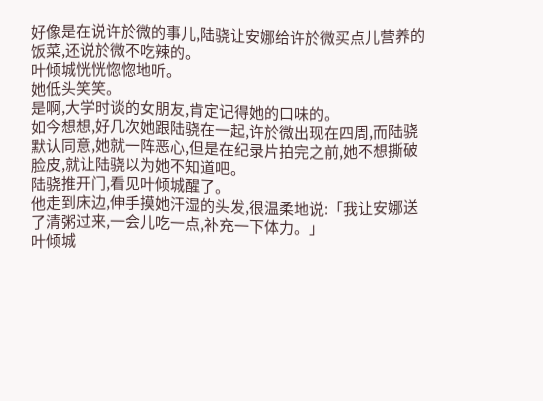好像是在说许於微的事儿,陆骁让安娜给许於微买点儿营养的饭菜,还说於微不吃辣的。
叶倾城恍恍惚惚地听。
她低头笑笑。
是啊,大学时谈的女朋友,肯定记得她的口味的。
如今想想,好几次她跟陆骁在一起,许於微出现在四周,而陆骁默认同意,她就一阵恶心,但是在纪录片拍完之前,她不想撕破脸皮,就让陆骁以为她不知道吧。
陆骁推开门,看见叶倾城醒了。
他走到床边,伸手摸她汗湿的头发,很温柔地说:「我让安娜送了清粥过来,一会儿吃一点,补充一下体力。」
叶倾城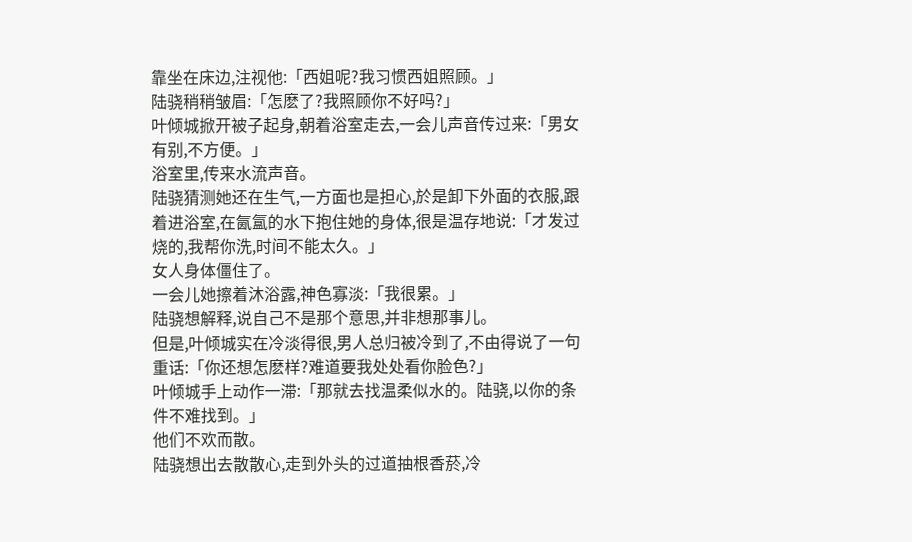靠坐在床边,注视他:「西姐呢?我习惯西姐照顾。」
陆骁稍稍皱眉:「怎麽了?我照顾你不好吗?」
叶倾城掀开被子起身,朝着浴室走去,一会儿声音传过来:「男女有别,不方便。」
浴室里,传来水流声音。
陆骁猜测她还在生气,一方面也是担心,於是卸下外面的衣服,跟着进浴室,在氤氲的水下抱住她的身体,很是温存地说:「才发过烧的,我帮你洗,时间不能太久。」
女人身体僵住了。
一会儿她擦着沐浴露,神色寡淡:「我很累。」
陆骁想解释,说自己不是那个意思,并非想那事儿。
但是,叶倾城实在冷淡得很,男人总归被冷到了,不由得说了一句重话:「你还想怎麽样?难道要我处处看你脸色?」
叶倾城手上动作一滞:「那就去找温柔似水的。陆骁,以你的条件不难找到。」
他们不欢而散。
陆骁想出去散散心,走到外头的过道抽根香菸,冷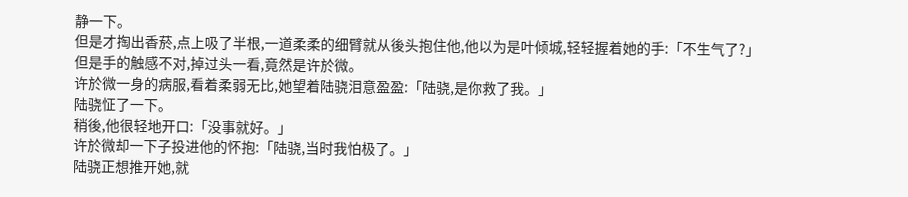静一下。
但是才掏出香菸,点上吸了半根,一道柔柔的细臂就从後头抱住他,他以为是叶倾城,轻轻握着她的手:「不生气了?」
但是手的触感不对,掉过头一看,竟然是许於微。
许於微一身的病服,看着柔弱无比,她望着陆骁泪意盈盈:「陆骁,是你救了我。」
陆骁怔了一下。
稍後,他很轻地开口:「没事就好。」
许於微却一下子投进他的怀抱:「陆骁,当时我怕极了。」
陆骁正想推开她,就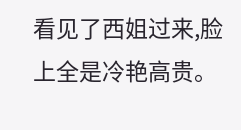看见了西姐过来,脸上全是冷艳高贵。